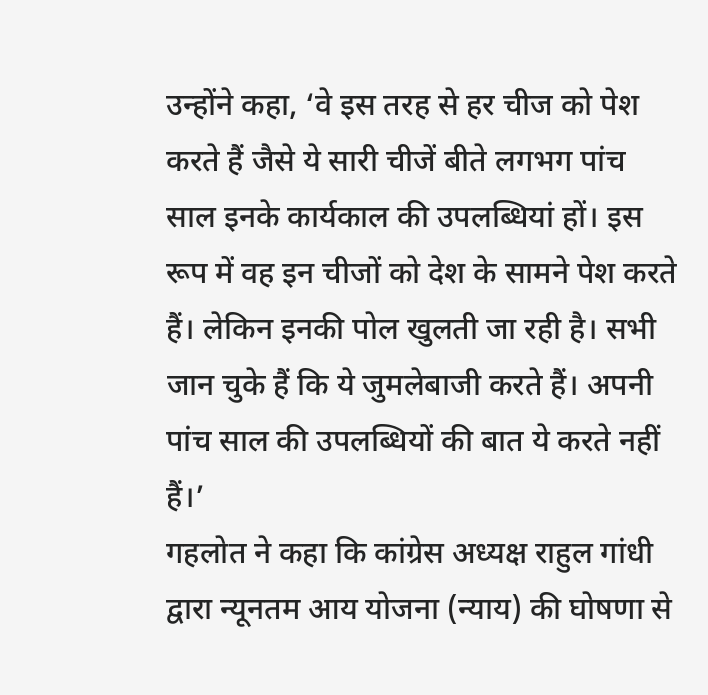उन्होंने कहा, ‘वे इस तरह से हर चीज को पेश करते हैं जैसे ये सारी चीजें बीते लगभग पांच साल इनके कार्यकाल की उपलब्धियां हों। इस रूप में वह इन चीजों को देश के सामने पेश करते हैं। लेकिन इनकी पोल खुलती जा रही है। सभी जान चुके हैं कि ये जुमलेबाजी करते हैं। अपनी पांच साल की उपलब्धियों की बात ये करते नहीं हैं।’
गहलोत ने कहा कि कांग्रेस अध्यक्ष राहुल गांधी द्वारा न्यूनतम आय योजना (न्याय) की घोषणा से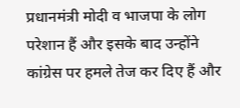प्रधानमंत्री मोदी व भाजपा के लोग परेशान हैं और इसके बाद उन्होंने कांग्रेस पर हमले तेज कर दिए हैं और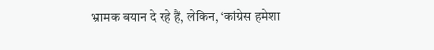भ्रामक बयान दे रहे हैं, लेकिन, ‘कांग्रेस हमेशा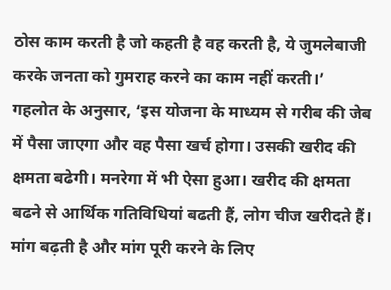ठोस काम करती है जो कहती है वह करती है, ये जुमलेबाजी करके जनता को गुमराह करने का काम नहीं करती।’
गहलोत के अनुसार, ‘इस योजना के माध्यम से गरीब की जेब में पैसा जाएगा और वह पैसा खर्च होगा। उसकी खरीद की क्षमता बढेगी। मनरेगा में भी ऐसा हुआ। खरीद की क्षमता बढने से आर्थिक गतिविधियां बढती हैं, लोग चीज खरीदते हैं। मांग बढ़ती है और मांग पूरी करने के लिए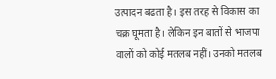उत्पादन बढता है। इस तरह से विकास का चक्र घूमता है। लेकिन इन बातों से भाजपा वालों को कोई मतलब नहीं। उनको मतलब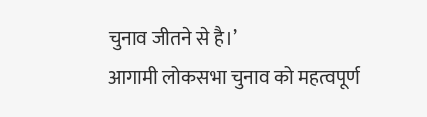चुनाव जीतने से है।’
आगामी लोकसभा चुनाव को महत्वपूर्ण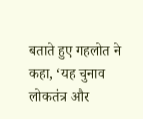बताते हुए गहलोत ने कहा, ‘यह चुनाव लोकतंत्र और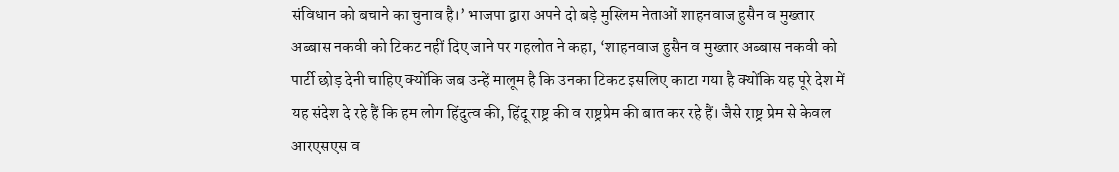संविधान को बचाने का चुनाव है।’ भाजपा द्वारा अपने दो बड़े मुस्लिम नेताओं शाहनवाज हुसैन व मुख्तार अब्बास नकवी को टिकट नहीं दिए जाने पर गहलोत ने कहा, ‘शाहनवाज हुसैन व मुख्तार अब्बास नकवी को पार्टी छोड़ देनी चाहिए क्योंकि जब उन्हें मालूम है कि उनका टिकट इसलिए काटा गया है क्योंकि यह पूरे देश में यह संदेश दे रहे हैं कि हम लोग हिंदुत्व की, हिंदू राष्ट्र की व राष्ट्रप्रेम की बात कर रहे हैं। जैसे राष्ट्र प्रेम से केवल आरएसएस व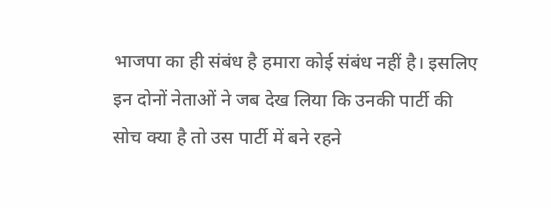भाजपा का ही संबंध है हमारा कोई संबंध नहीं है। इसलिए इन दोनों नेताओं ने जब देख लिया कि उनकी पार्टी की सोच क्या है तो उस पार्टी में बने रहने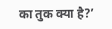का तुक क्या है?’